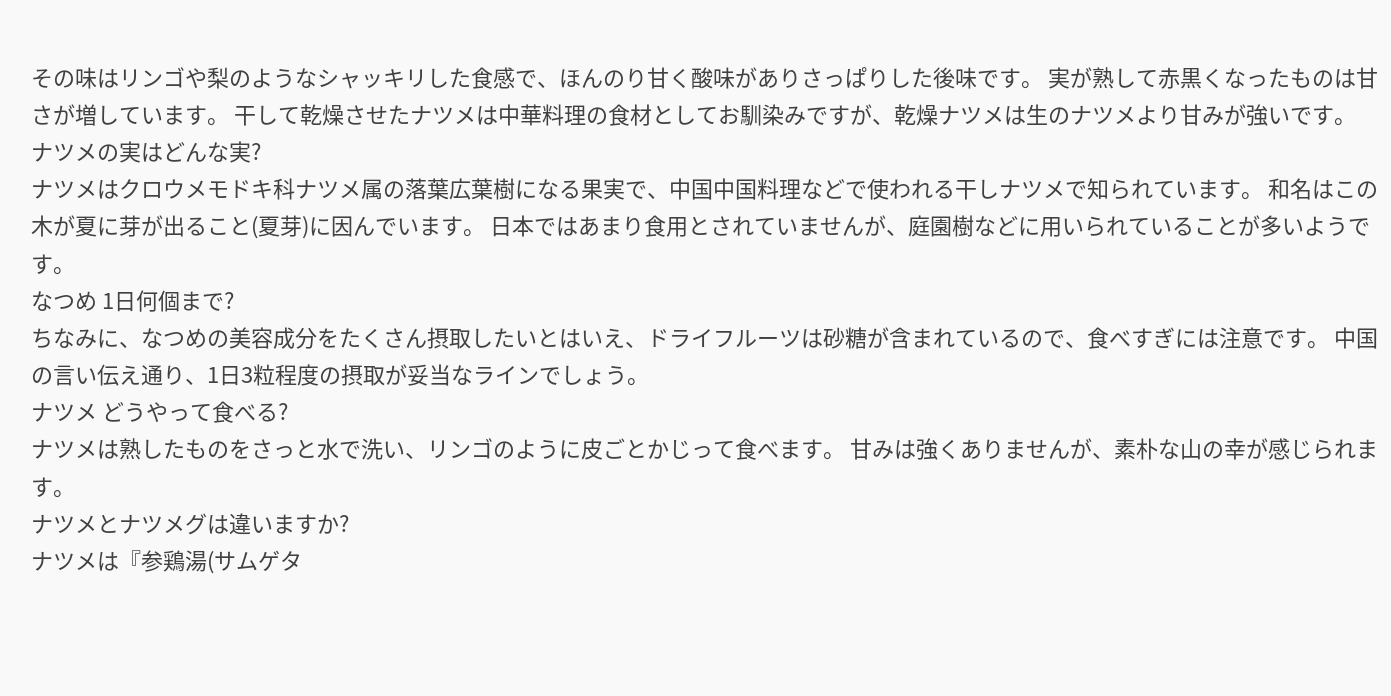その味はリンゴや梨のようなシャッキリした食感で、ほんのり甘く酸味がありさっぱりした後味です。 実が熟して赤黒くなったものは甘さが増しています。 干して乾燥させたナツメは中華料理の食材としてお馴染みですが、乾燥ナツメは生のナツメより甘みが強いです。
ナツメの実はどんな実?
ナツメはクロウメモドキ科ナツメ属の落葉広葉樹になる果実で、中国中国料理などで使われる干しナツメで知られています。 和名はこの木が夏に芽が出ること(夏芽)に因んでいます。 日本ではあまり食用とされていませんが、庭園樹などに用いられていることが多いようです。
なつめ 1日何個まで?
ちなみに、なつめの美容成分をたくさん摂取したいとはいえ、ドライフルーツは砂糖が含まれているので、食べすぎには注意です。 中国の言い伝え通り、1日3粒程度の摂取が妥当なラインでしょう。
ナツメ どうやって食べる?
ナツメは熟したものをさっと水で洗い、リンゴのように皮ごとかじって食べます。 甘みは強くありませんが、素朴な山の幸が感じられます。
ナツメとナツメグは違いますか?
ナツメは『参鶏湯(サムゲタ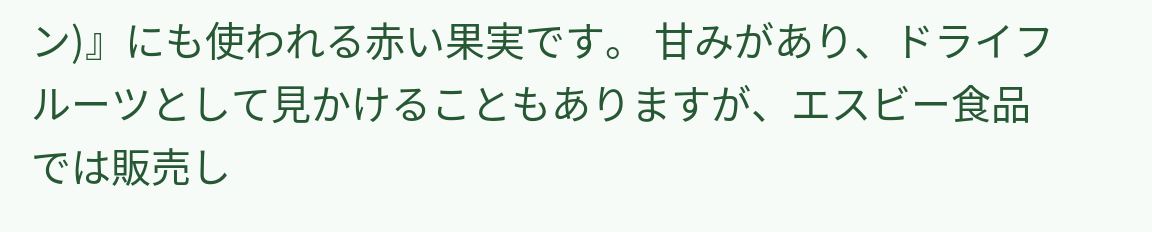ン)』にも使われる赤い果実です。 甘みがあり、ドライフルーツとして見かけることもありますが、エスビー食品では販売し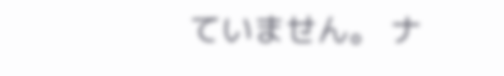ていません。 ナ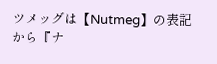ツメッグは【Nutmeg】の表記から『ナ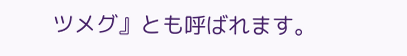ツメグ』とも呼ばれます。